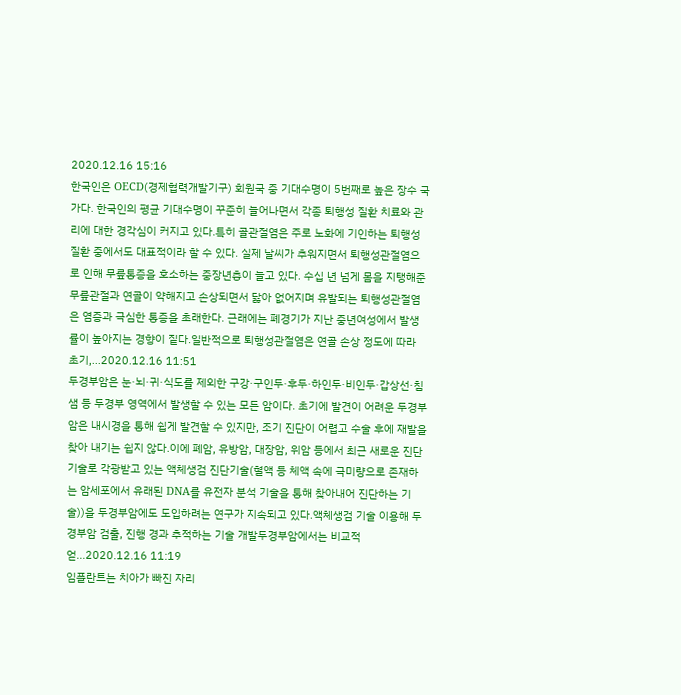2020.12.16 15:16
한국인은 OECD(경제협력개발기구) 회원국 중 기대수명이 5번째로 높은 장수 국가다. 한국인의 평균 기대수명이 꾸준히 늘어나면서 각종 퇴행성 질환 치료와 관리에 대한 경각심이 커지고 있다.특히 골관절염은 주로 노화에 기인하는 퇴행성 질환 중에서도 대표적이라 할 수 있다. 실제 날씨가 추워지면서 퇴행성관절염으로 인해 무릎통증을 호소하는 중장년층이 늘고 있다. 수십 년 넘게 몸을 지탱해준 무릎관절과 연골이 약해지고 손상되면서 닳아 없어지며 유발되는 퇴행성관절염은 염증과 극심한 통증을 초래한다. 근래에는 폐경기가 지난 중년여성에서 발생률이 높아지는 경향이 짙다.일반적으로 퇴행성관절염은 연골 손상 정도에 따라 초기,...2020.12.16 11:51
두경부암은 눈·뇌·귀·식도를 제외한 구강·구인두·후두·하인두·비인두·갑상선·침샘 등 두경부 영역에서 발생할 수 있는 모든 암이다. 초기에 발견이 어려운 두경부암은 내시경을 통해 쉽게 발견할 수 있지만, 조기 진단이 어렵고 수술 후에 재발을 찾아 내기는 쉽지 않다.이에 폐암, 유방암, 대장암, 위암 등에서 최근 새로운 진단 기술로 각광받고 있는 액체생검 진단기술(혈액 등 체액 속에 극미량으로 존재하는 암세포에서 유래된 DNA를 유전자 분석 기술을 통해 찾아내어 진단하는 기술))을 두경부암에도 도입하려는 연구가 지속되고 있다.액체생검 기술 이용해 두경부암 검출, 진행 경과 추적하는 기술 개발두경부암에서는 비교적 얻...2020.12.16 11:19
임플란트는 치아가 빠진 자리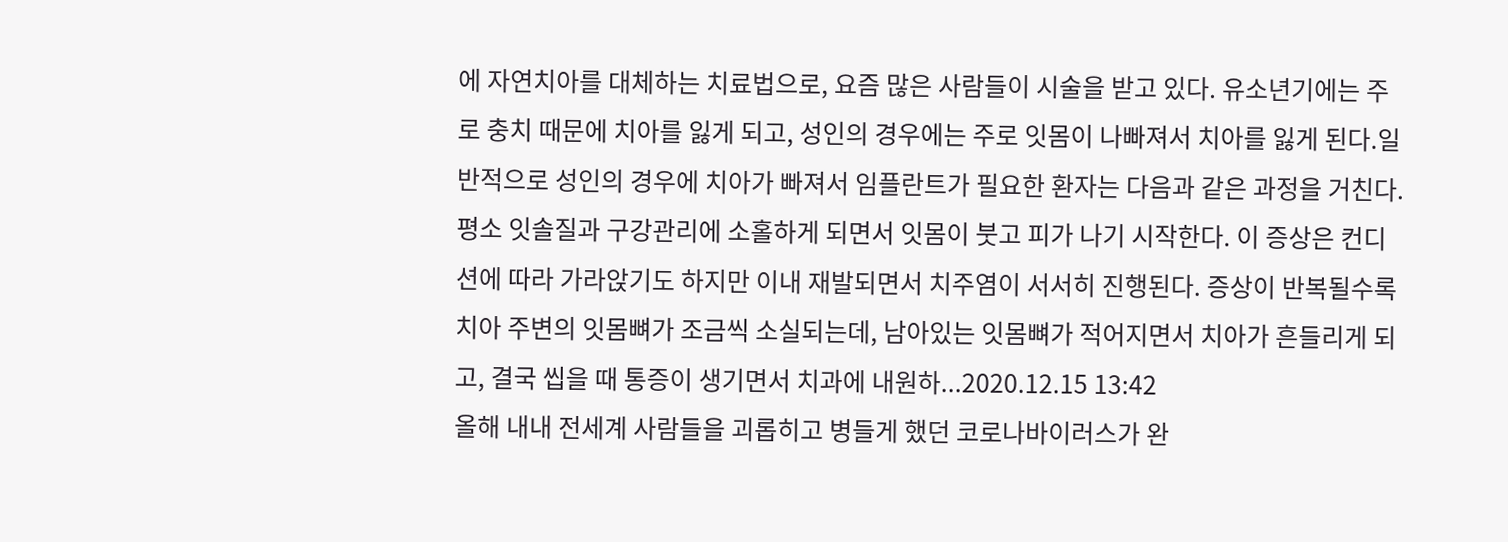에 자연치아를 대체하는 치료법으로, 요즘 많은 사람들이 시술을 받고 있다. 유소년기에는 주로 충치 때문에 치아를 잃게 되고, 성인의 경우에는 주로 잇몸이 나빠져서 치아를 잃게 된다.일반적으로 성인의 경우에 치아가 빠져서 임플란트가 필요한 환자는 다음과 같은 과정을 거친다. 평소 잇솔질과 구강관리에 소홀하게 되면서 잇몸이 붓고 피가 나기 시작한다. 이 증상은 컨디션에 따라 가라앉기도 하지만 이내 재발되면서 치주염이 서서히 진행된다. 증상이 반복될수록 치아 주변의 잇몸뼈가 조금씩 소실되는데, 남아있는 잇몸뼈가 적어지면서 치아가 흔들리게 되고, 결국 씹을 때 통증이 생기면서 치과에 내원하...2020.12.15 13:42
올해 내내 전세계 사람들을 괴롭히고 병들게 했던 코로나바이러스가 완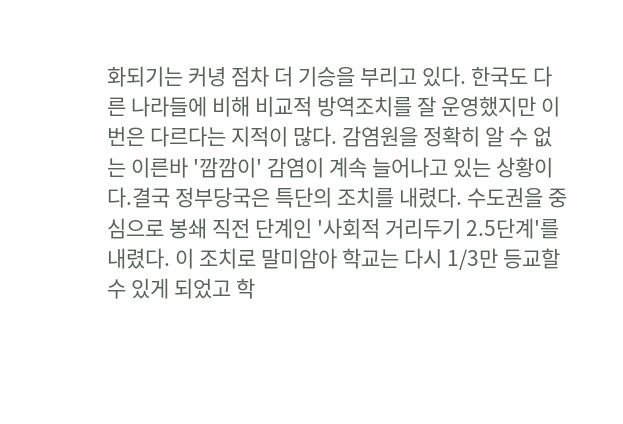화되기는 커녕 점차 더 기승을 부리고 있다. 한국도 다른 나라들에 비해 비교적 방역조치를 잘 운영했지만 이번은 다르다는 지적이 많다. 감염원을 정확히 알 수 없는 이른바 '깜깜이' 감염이 계속 늘어나고 있는 상황이다.결국 정부당국은 특단의 조치를 내렸다. 수도권을 중심으로 봉쇄 직전 단계인 '사회적 거리두기 2.5단계'를 내렸다. 이 조치로 말미암아 학교는 다시 1/3만 등교할 수 있게 되었고 학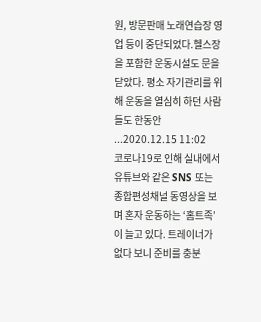원, 방문판매 노래연습장 영업 등이 중단되었다.헬스장을 포함한 운동시설도 문을 닫았다. 평소 자기관리를 위해 운동을 열심히 하던 사람들도 한동안 ...2020.12.15 11:02
코로나19로 인해 실내에서 유튜브와 같은 SNS 또는 종합편성채널 동영상을 보며 혼자 운동하는 ‘홈트족’이 늘고 있다. 트레이너가 없다 보니 준비를 충분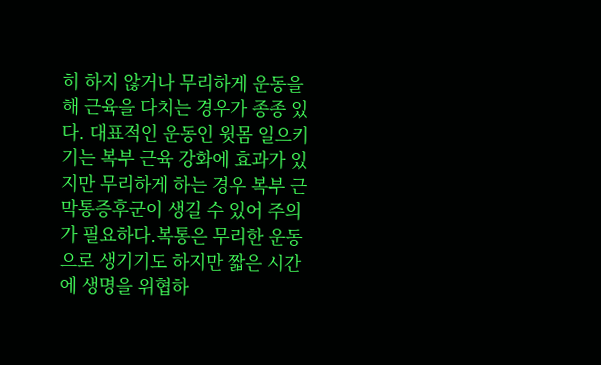히 하지 않거나 무리하게 운동을 해 근육을 다치는 경우가 종종 있다. 대표적인 운동인 윗몸 일으키기는 복부 근육 강화에 효과가 있지만 무리하게 하는 경우 복부 근막통증후군이 생길 수 있어 주의가 필요하다.복통은 무리한 운동으로 생기기도 하지만 짧은 시간에 생명을 위협하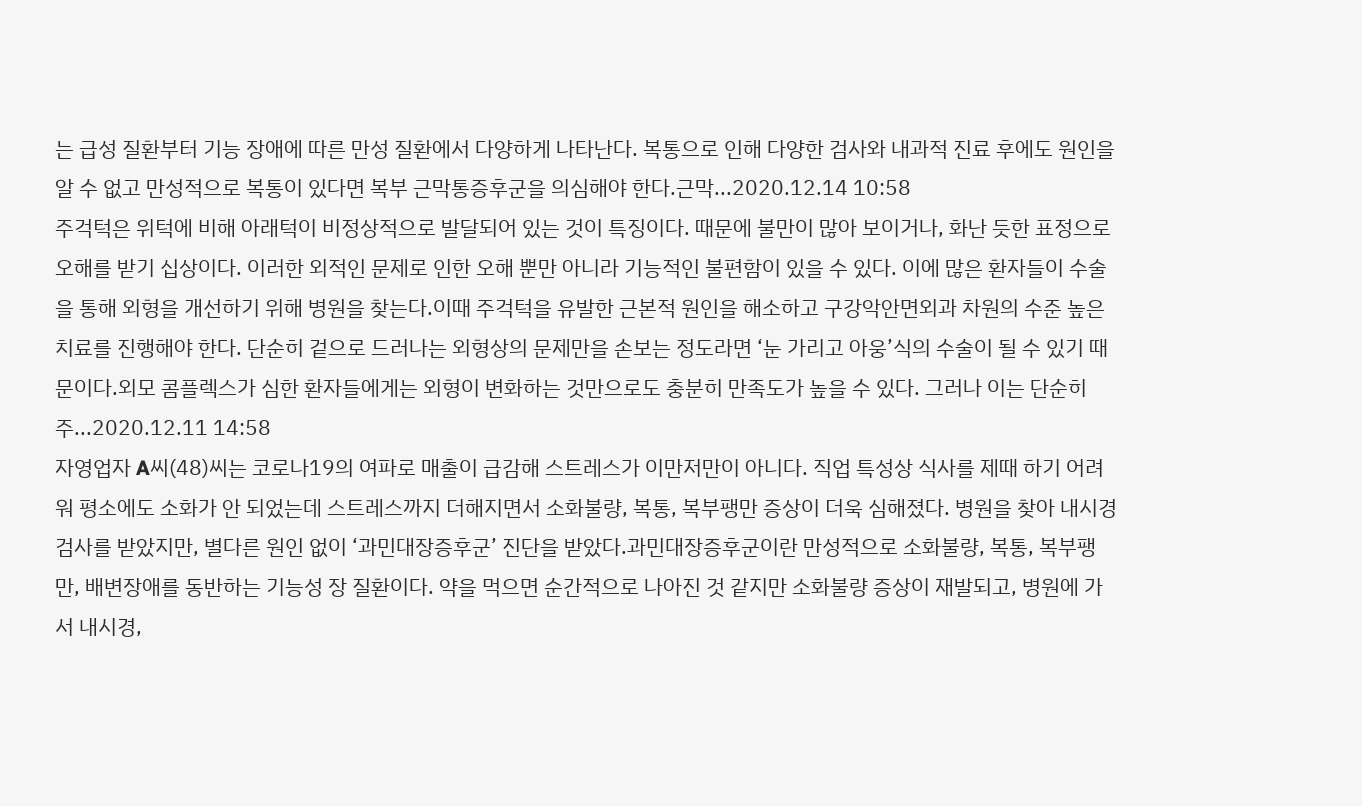는 급성 질환부터 기능 장애에 따른 만성 질환에서 다양하게 나타난다. 복통으로 인해 다양한 검사와 내과적 진료 후에도 원인을 알 수 없고 만성적으로 복통이 있다면 복부 근막통증후군을 의심해야 한다.근막...2020.12.14 10:58
주걱턱은 위턱에 비해 아래턱이 비정상적으로 발달되어 있는 것이 특징이다. 때문에 불만이 많아 보이거나, 화난 듯한 표정으로 오해를 받기 십상이다. 이러한 외적인 문제로 인한 오해 뿐만 아니라 기능적인 불편함이 있을 수 있다. 이에 많은 환자들이 수술을 통해 외형을 개선하기 위해 병원을 찾는다.이때 주걱턱을 유발한 근본적 원인을 해소하고 구강악안면외과 차원의 수준 높은 치료를 진행해야 한다. 단순히 겉으로 드러나는 외형상의 문제만을 손보는 정도라면 ‘눈 가리고 아웅’식의 수술이 될 수 있기 때문이다.외모 콤플렉스가 심한 환자들에게는 외형이 변화하는 것만으로도 충분히 만족도가 높을 수 있다. 그러나 이는 단순히 주...2020.12.11 14:58
자영업자 A씨(48)씨는 코로나19의 여파로 매출이 급감해 스트레스가 이만저만이 아니다. 직업 특성상 식사를 제때 하기 어려워 평소에도 소화가 안 되었는데 스트레스까지 더해지면서 소화불량, 복통, 복부팽만 증상이 더욱 심해졌다. 병원을 찾아 내시경검사를 받았지만, 별다른 원인 없이 ‘과민대장증후군’ 진단을 받았다.과민대장증후군이란 만성적으로 소화불량, 복통, 복부팽만, 배변장애를 동반하는 기능성 장 질환이다. 약을 먹으면 순간적으로 나아진 것 같지만 소화불량 증상이 재발되고, 병원에 가서 내시경,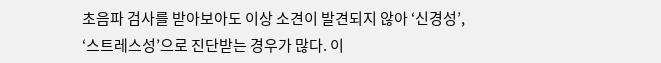초음파 검사를 받아보아도 이상 소견이 발견되지 않아 ‘신경성’, ‘스트레스성’으로 진단받는 경우가 많다. 이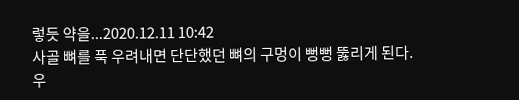렇듯 약을...2020.12.11 10:42
사골 뼈를 푹 우려내면 단단했던 뼈의 구멍이 뻥뻥 뚫리게 된다. 우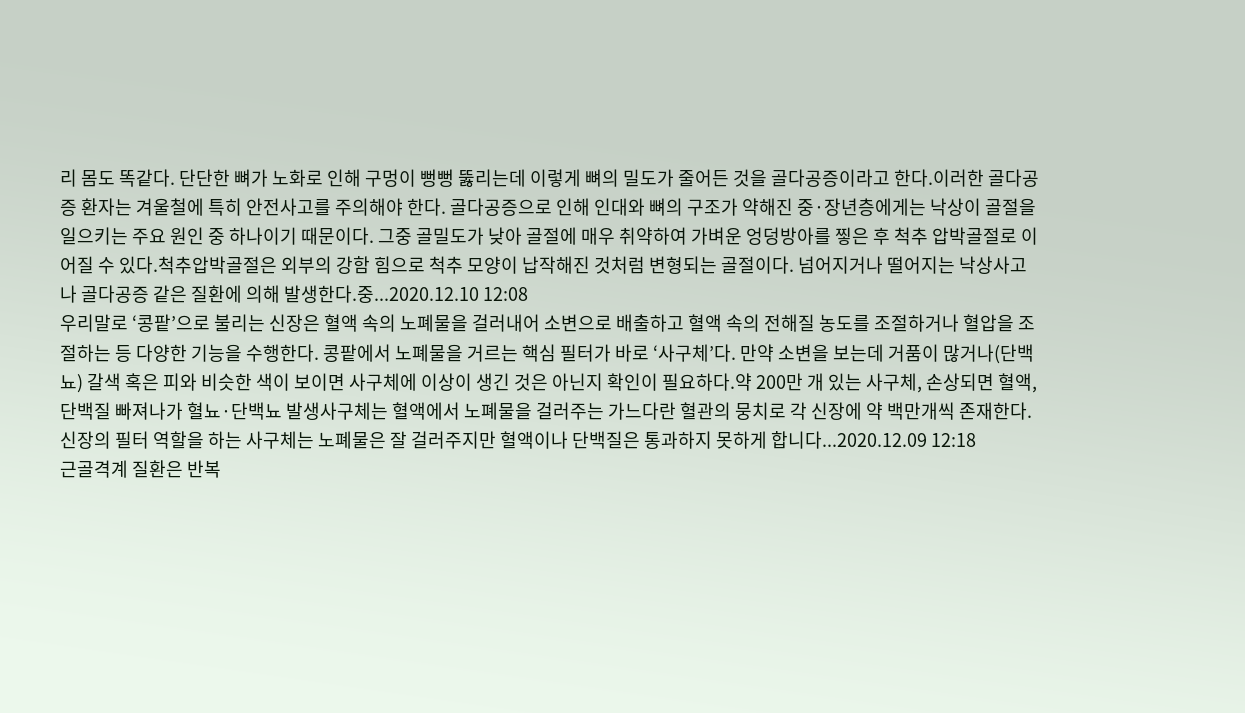리 몸도 똑같다. 단단한 뼈가 노화로 인해 구멍이 뻥뻥 뚫리는데 이렇게 뼈의 밀도가 줄어든 것을 골다공증이라고 한다.이러한 골다공증 환자는 겨울철에 특히 안전사고를 주의해야 한다. 골다공증으로 인해 인대와 뼈의 구조가 약해진 중·장년층에게는 낙상이 골절을 일으키는 주요 원인 중 하나이기 때문이다. 그중 골밀도가 낮아 골절에 매우 취약하여 가벼운 엉덩방아를 찧은 후 척추 압박골절로 이어질 수 있다.척추압박골절은 외부의 강함 힘으로 척추 모양이 납작해진 것처럼 변형되는 골절이다. 넘어지거나 떨어지는 낙상사고나 골다공증 같은 질환에 의해 발생한다.중...2020.12.10 12:08
우리말로 ‘콩팥’으로 불리는 신장은 혈액 속의 노폐물을 걸러내어 소변으로 배출하고 혈액 속의 전해질 농도를 조절하거나 혈압을 조절하는 등 다양한 기능을 수행한다. 콩팥에서 노폐물을 거르는 핵심 필터가 바로 ‘사구체’다. 만약 소변을 보는데 거품이 많거나(단백뇨) 갈색 혹은 피와 비슷한 색이 보이면 사구체에 이상이 생긴 것은 아닌지 확인이 필요하다.약 200만 개 있는 사구체, 손상되면 혈액, 단백질 빠져나가 혈뇨·단백뇨 발생사구체는 혈액에서 노폐물을 걸러주는 가느다란 혈관의 뭉치로 각 신장에 약 백만개씩 존재한다. 신장의 필터 역할을 하는 사구체는 노폐물은 잘 걸러주지만 혈액이나 단백질은 통과하지 못하게 합니다...2020.12.09 12:18
근골격계 질환은 반복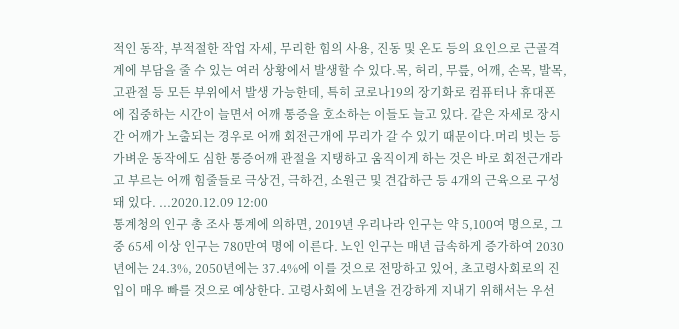적인 동작, 부적절한 작업 자세, 무리한 힘의 사용, 진동 및 온도 등의 요인으로 근골격계에 부담을 줄 수 있는 여러 상황에서 발생할 수 있다.목, 허리, 무릎, 어깨, 손목, 발목, 고관절 등 모든 부위에서 발생 가능한데, 특히 코로나19의 장기화로 컴퓨터나 휴대폰에 집중하는 시간이 늘면서 어깨 통증을 호소하는 이들도 늘고 있다. 같은 자세로 장시간 어깨가 노출되는 경우로 어깨 회전근개에 무리가 갈 수 있기 때문이다.머리 빗는 등 가벼운 동작에도 심한 통증어깨 관절을 지탱하고 움직이게 하는 것은 바로 회전근개라고 부르는 어깨 힘줄들로 극상건, 극하건, 소원근 및 견갑하근 등 4개의 근육으로 구성돼 있다. ...2020.12.09 12:00
통계청의 인구 총 조사 통계에 의하면, 2019년 우리나라 인구는 약 5,100여 명으로, 그중 65세 이상 인구는 780만여 명에 이른다. 노인 인구는 매년 급속하게 증가하여 2030년에는 24.3%, 2050년에는 37.4%에 이를 것으로 전망하고 있어, 초고령사회로의 진입이 매우 빠를 것으로 예상한다. 고령사회에 노년을 건강하게 지내기 위해서는 우선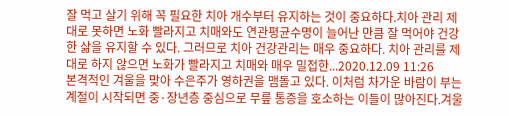잘 먹고 살기 위해 꼭 필요한 치아 개수부터 유지하는 것이 중요하다.치아 관리 제대로 못하면 노화 빨라지고 치매와도 연관평균수명이 늘어난 만큼 잘 먹어야 건강한 삶을 유지할 수 있다. 그러므로 치아 건강관리는 매우 중요하다. 치아 관리를 제대로 하지 않으면 노화가 빨라지고 치매와 매우 밀접한...2020.12.09 11:26
본격적인 겨울을 맞아 수은주가 영하권을 맴돌고 있다. 이처럼 차가운 바람이 부는 계절이 시작되면 중·장년층 중심으로 무릎 통증을 호소하는 이들이 많아진다.겨울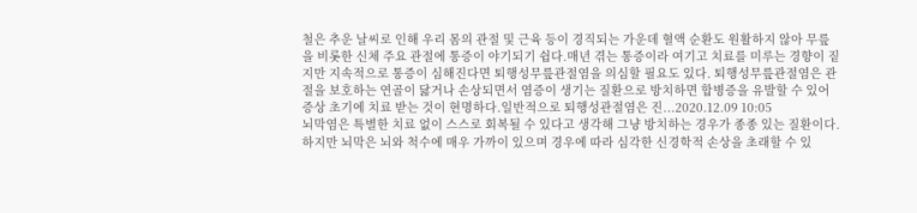철은 추운 날씨로 인해 우리 몸의 관절 및 근육 등이 경직되는 가운데 혈액 순환도 원활하지 않아 무릎을 비롯한 신체 주요 관절에 통증이 야기되기 쉽다.매년 겪는 통증이라 여기고 치료를 미루는 경향이 짙지만 지속적으로 통증이 심해진다면 퇴행성무릎관절염을 의심할 필요도 있다. 퇴행성무릎관절염은 관절을 보호하는 연골이 닳거나 손상되면서 염증이 생기는 질환으로 방치하면 합병증을 유발할 수 있어 증상 초기에 치료 받는 것이 현명하다.일반적으로 퇴행성관절염은 진...2020.12.09 10:05
뇌막염은 특별한 치료 없이 스스로 회복될 수 있다고 생각해 그냥 방치하는 경우가 종종 있는 질환이다. 하지만 뇌막은 뇌와 척수에 매우 가까이 있으며 경우에 따라 심각한 신경학적 손상을 초래할 수 있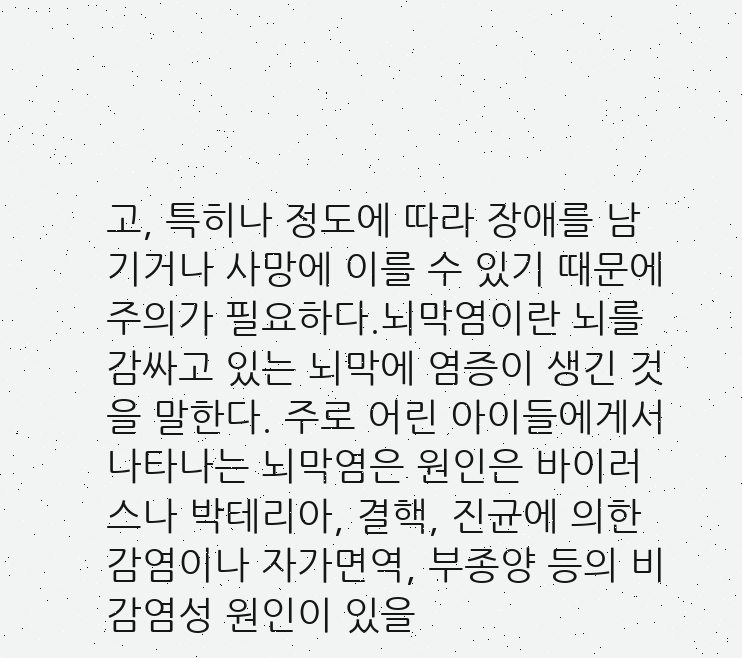고, 특히나 정도에 따라 장애를 남기거나 사망에 이를 수 있기 때문에 주의가 필요하다.뇌막염이란 뇌를 감싸고 있는 뇌막에 염증이 생긴 것을 말한다. 주로 어린 아이들에게서 나타나는 뇌막염은 원인은 바이러스나 박테리아, 결핵, 진균에 의한 감염이나 자가면역, 부종양 등의 비감염성 원인이 있을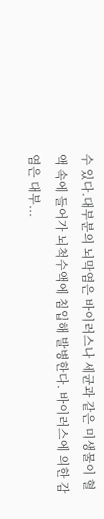수 있다.대부분의 뇌막염은 바이러스나 세균과 같은 미생물이 혈액 속에 들어가 뇌척수액에 침입해 발병한다. 바이러스에 의한 감염은 대부...